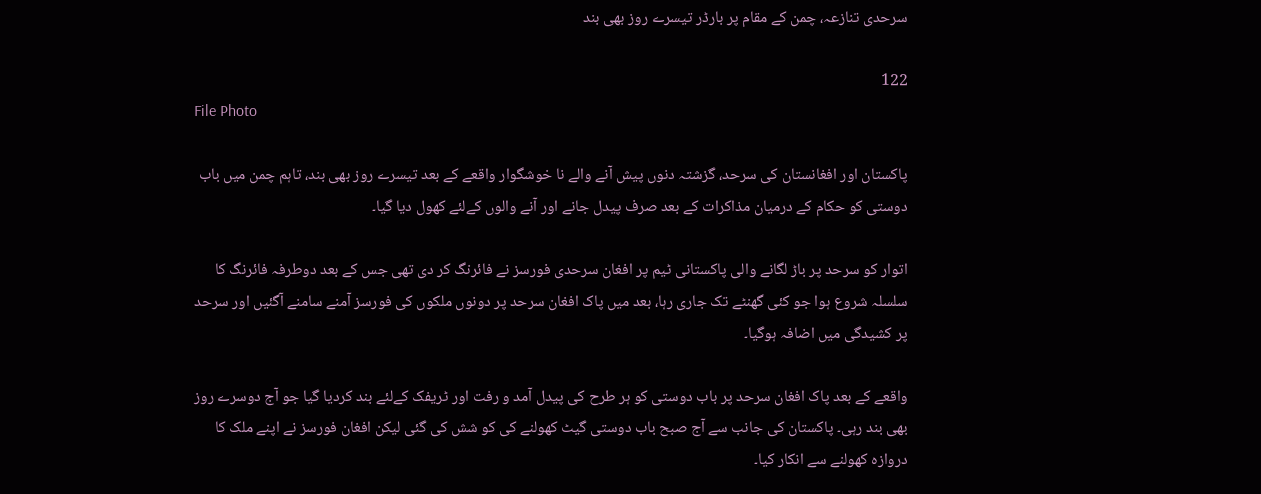سرحدی تنازعہ، چمن کے مقام پر بارڈر تیسرے روز بھی بند

122
File Photo

پاکستان اور افغانستان کی سرحد، گزشتہ دنوں پیش آنے والے نا خوشگوار واقعے کے بعد تیسرے روز بھی بند، تاہم چمن میں باب دوستی کو حکام کے درمیان مذاکرات کے بعد صرف پیدل جانے اور آنے والوں کےلئے کھول دیا گیا۔

اتوار کو سرحد پر باڑ لگانے والی پاکستانی ٹیم پر افغان سرحدی فورسز نے فائرنگ کر دی تھی جس کے بعد دوطرفہ فائرنگ کا سلسلہ شروع ہوا جو کئی گھنٹے تک جاری رہا، بعد میں پاک افغان سرحد پر دونوں ملکوں کی فورسز آمنے سامنے آگئیں اور سرحد پر کشیدگی میں اضافہ ہوگیا۔

واقعے کے بعد پاک افغان سرحد پر باب دوستی کو ہر طرح کی پیدل آمد و رفت اور ٹریفک کےلئے بند کردیا گیا جو آج دوسرے روز بھی بند رہی۔ پاکستان کی جانب سے آج صبح باب دوستی گیٹ کھولنے کی کو شش کی گئی لیکن افغان فورسز نے اپنے ملک کا دروازہ کھولنے سے انکار کیا۔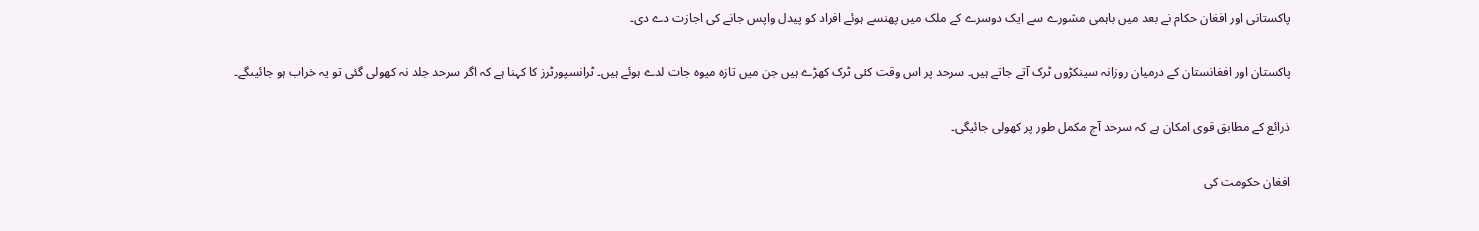پاکستانی اور افغان حکام نے بعد میں باہمی مشورے سے ایک دوسرے کے ملک میں پھنسے ہوئے افراد کو پیدل واپس جانے کی اجازت دے دی۔

پاکستان اور افغانستان کے درمیان روزانہ سینکڑوں ٹرک آتے جاتے ہیں۔ سرحد پر اس وقت کئی ٹرک کھڑے ہیں جن میں تازہ میوہ جات لدے ہوئے ہیں۔ ٹرانسپورٹرز کا کہنا ہے کہ اگر سرحد جلد نہ کھولی گئی تو یہ خراب ہو جائیںگے۔

ذرائع کے مطابق قوی امکان ہے کہ سرحد آج مکمل طور پر کھولی جائیگی۔

افغان حکومت کی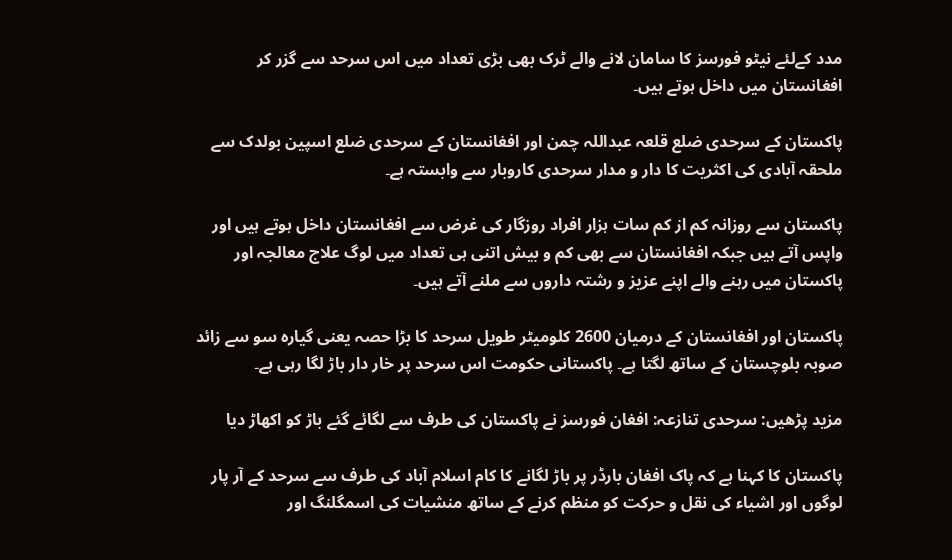مدد کےلئے نیٹو فورسز کا سامان لانے والے ٹرک بھی بڑی تعداد میں اس سرحد سے گزر کر افغانستان میں داخل ہوتے ہیں۔

پاکستان کے سرحدی ضلع قلعہ عبداللہ چمن اور افغانستان کے سرحدی ضلع اسپین بولدک سے ملحقہ آبادی کی اکثریت کا دار و مدار سرحدی کاروبار سے وابستہ ہے۔

پاکستان سے روزانہ کم از کم سات ہزار افراد روزگار کی غرض سے افغانستان داخل ہوتے ہیں اور واپس آتے ہیں جبکہ افغانستان سے بھی کم و بیش اتنی ہی تعداد میں لوگ علاج معالجہ اور پاکستان میں رہنے والے اپنے عزیز و رشتہ داروں سے ملنے آتے ہیں۔

پاکستان اور افغانستان کے درمیان 2600 کلومیٹر طویل سرحد کا بڑا حصہ یعنی گیارہ سو سے زائد صوبہ بلوچستان کے ساتھ لگتا ہے۔ پاکستانی حکومت اس سرحد پر خار دار باڑ لگا رہی ہے۔

مزید پڑھیں: سرحدی تنازعہ: افغان فورسز نے پاکستان کی طرف سے لگائے گئے باڑ کو اکھاڑ دیا

پاکستان کا کہنا ہے کہ پاک افغان بارڈر پر باڑ لگانے کا کام اسلام آباد کی طرف سے سرحد کے آر پار لوگوں اور اشیاء کی نقل و حرکت کو منظم کرنے کے ساتھ منشیات کی اسمگلنگ اور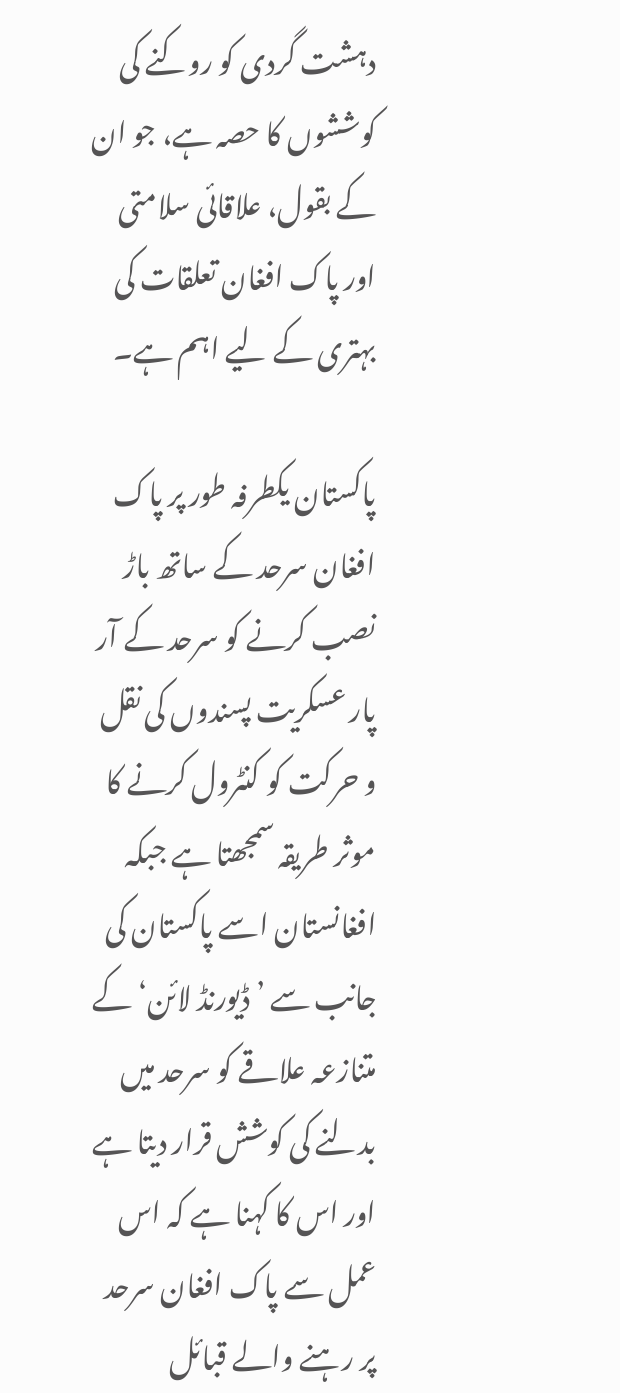دہشت گردی کو روکنے کی کوششوں کا حصہ ہے، جو ان کے بقول، علاقائی سلامتی اور پاک افغان تعلقات کی بہتری کے لیے اہم ہے۔

پاکستان یکطرفہ طور پر پاک افغان سرحد کے ساتھ باڑ نصب کرنے کو سرحد کے آر پار عسکریت پسندوں کی نقل و حرکت کو کنٹرول کرنے کا موثر طریقہ سمجھتا ہے جبکہ افغانستان اسے پاکستان کی جانب سے ’ڈیورنڈ لائن‘ کے متنازعہ علاقے کو سرحد میں بدلنے کی کوشش قرار دیتا ہے اور اس کا کہنا ہے کہ اس عمل سے پاک افغان سرحد پر رہنے والے قبائل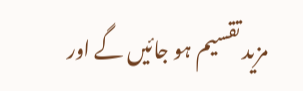مزید تقسیم ہو جائیں گے اور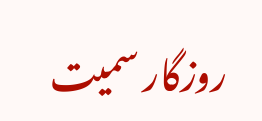روزگار سمیت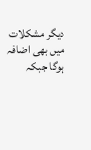دیگر مشکلات میں بھی اضافہ ہوگا جبکہ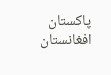پاکستان افغانستان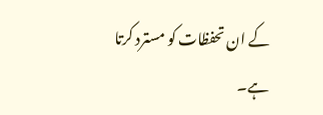کے ان تحفظات کو مسترد کرتا ہے۔